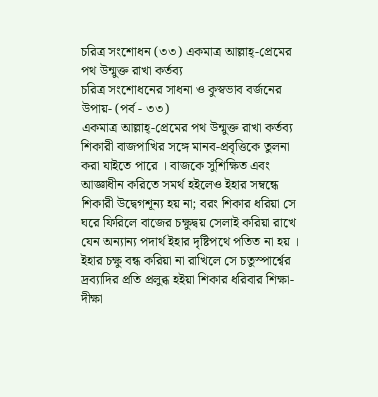চরিত্র সংশোধন (৩৩) একমাত্র আল্লাহ্-প্রেমের পথ উন্মুক্ত রাখা কর্তব্য
চরিত্র সংশোধনের সাধনা ও কুস্বভাব বর্জনের উপায়- (পর্ব - ৩৩)
একমাত্র আল্লাহ্-প্রেমের পথ উন্মুক্ত রাখা কর্তব্য
শিকারী বাজপাখির সঙ্গে মানব-প্রবৃত্তিকে তুলনা করা যাইতে পারে । বাজকে সুশিক্ষিত এবং আজ্ঞাধীন করিতে সমর্থ হইলেও ইহার সম্বন্ধে শিকারী উদ্বেগশূন্য হয় না; বরং শিকার ধরিয়া সে ঘরে ফিরিলে বাজের চক্ষুদ্বয় সেলাই করিয়া রাখে যেন অন্যান্য পদার্থ ইহার দৃষ্টিপথে পতিত না হয় । ইহার চক্ষু বন্ধ করিয়া না রাখিলে সে চতুস্পার্শ্বের দ্রব্যাদির প্রতি প্রলুব্ধ হইয়া শিকার ধরিবার শিক্ষা-দীক্ষা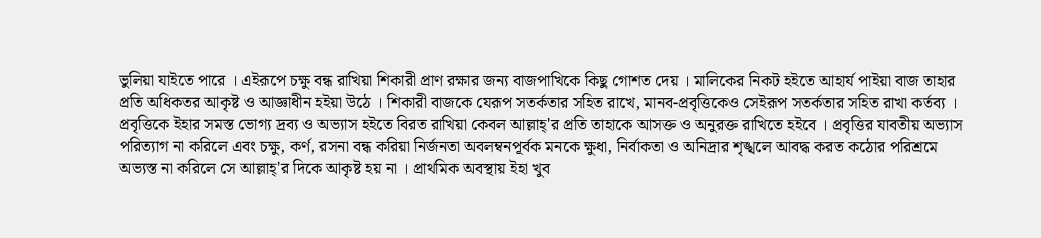ভুলিয়া যাইতে পারে । এইরূপে চক্ষু বন্ধ রাখিয়া শিকারী প্রাণ রক্ষার জন্য বাজপাখিকে কিছু গোশত দেয় । মালিকের নিকট হইতে আহার্য পাইয়া বাজ তাহার প্রতি অধিকতর আকৃষ্ট ও আজ্ঞাধীন হইয়া উঠে । শিকারী বাজকে যেরূপ সতর্কতার সহিত রাখে, মানব-প্রবৃত্তিকেও সেইরূপ সতর্কতার সহিত রাখা কর্তব্য । প্রবৃত্তিকে ইহার সমস্ত ভোগ্য দ্রব্য ও অভ্যাস হইতে বিরত রাখিয়া কেবল আল্লাহ্'র প্রতি তাহাকে আসক্ত ও অনুরক্ত রাখিতে হইবে । প্রবৃত্তির যাবতীয় অভ্যাস পরিত্যাগ না করিলে এবং চক্ষু, কর্ণ, রসনা বন্ধ করিয়া নির্জনতা অবলম্বনপূর্বক মনকে ক্ষুধা, নির্বাকতা ও অনিদ্রার শৃঙ্খলে আবদ্ধ করত কঠোর পরিশ্রমে অভ্যস্ত না করিলে সে আল্লাহ্'র দিকে আকৃষ্ট হয় না । প্রাথমিক অবস্থায় ইহা খুব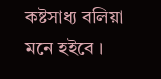কষ্টসাধ্য বলিয়া মনে হইবে ।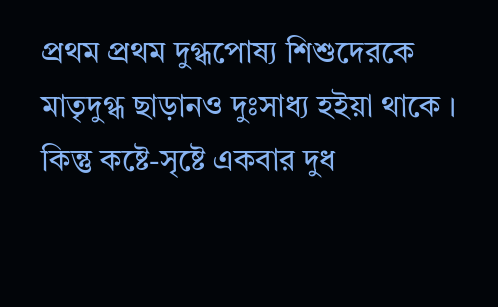প্রথম প্রথম দুগ্ধপোষ্য শিশুদেরকে মাতৃদুগ্ধ ছাড়ানও দুঃসাধ্য হইয়া থাকে । কিন্তু কষ্টে-সৃষ্টে একবার দুধ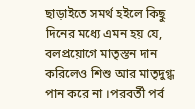ছাড়াইতে সমর্থ হইলে কিছু দিনের মধ্যে এমন হয় যে, বলপ্রয়োগে মাতৃস্তন দান করিলেও শিশু আর মাতৃদুগ্ধ পান করে না ।পরবর্তী পর্ব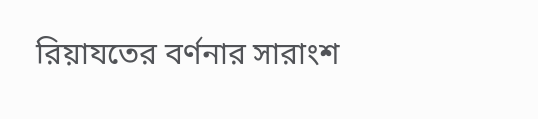রিয়াযতের বর্ণনার সারাংশ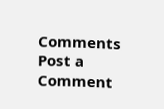Comments
Post a Comment